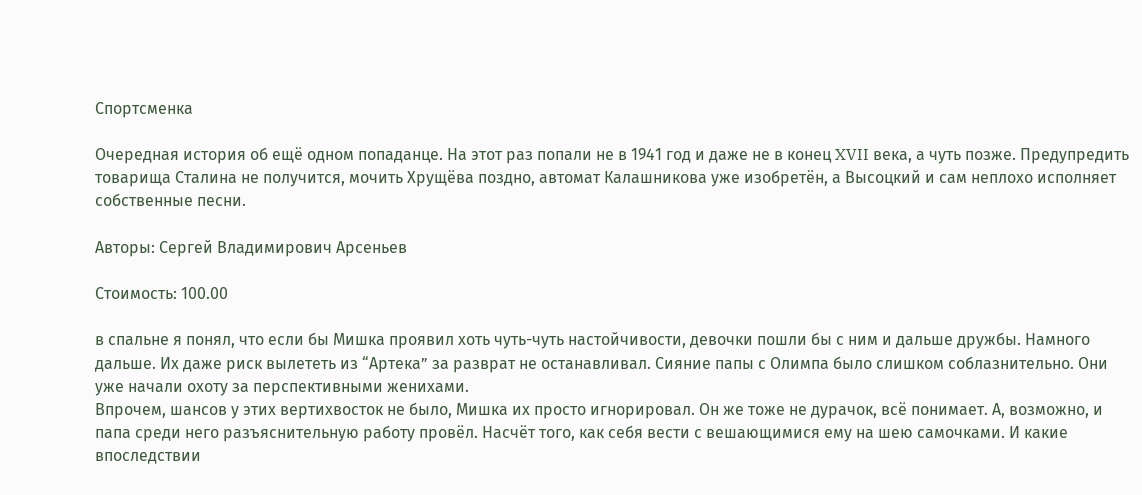Спортсменка

Очередная история об ещё одном попаданце. На этот раз попали не в 1941 год и даже не в конец XVII века, а чуть позже. Предупредить товарища Сталина не получится, мочить Хрущёва поздно, автомат Калашникова уже изобретён, а Высоцкий и сам неплохо исполняет собственные песни.

Авторы: Сергей Владимирович Арсеньев

Стоимость: 100.00

в спальне я понял, что если бы Мишка проявил хоть чуть-чуть настойчивости, девочки пошли бы с ним и дальше дружбы. Намного дальше. Их даже риск вылететь из “Артека” за разврат не останавливал. Сияние папы с Олимпа было слишком соблазнительно. Они уже начали охоту за перспективными женихами.
Впрочем, шансов у этих вертихвосток не было, Мишка их просто игнорировал. Он же тоже не дурачок, всё понимает. А, возможно, и папа среди него разъяснительную работу провёл. Насчёт того, как себя вести с вешающимися ему на шею самочками. И какие впоследствии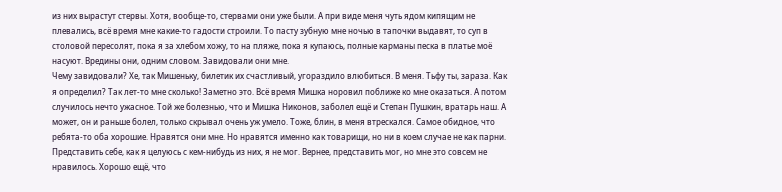из них вырастут стервы. Хотя, вообще-то, стервами они уже были. А при виде меня чуть ядом кипящим не плевались, всё время мне какие-то гадости строили. То пасту зубную мне ночью в тапочки выдавят, то суп в столовой пересолят, пока я за хлебом хожу, то на пляже, пока я купаюсь, полные карманы песка в платье моё насуют. Вредины они, одним словом. Завидовали они мне.
Чему завидовали? Хе, так Мишеньку, билетик их счастливый, угораздило влюбиться. В меня. Тьфу ты, зараза. Как я определил? Так лет-то мне сколько! Заметно это. Всё время Мишка норовил поближе ко мне оказаться. А потом случилось нечто ужасное. Той же болезнью, что и Мишка Никонов, заболел ещё и Степан Пушкин, вратарь наш. А может, он и раньше болел, только скрывал очень уж умело. Тоже, блин, в меня втрескался. Самое обидное, что ребята-то оба хорошие. Нравятся они мне. Но нравятся именно как товарищи, но ни в коем случае не как парни. Представить себе, как я целуюсь с кем-нибудь из них, я не мог. Вернее, представить мог, но мне это совсем не нравилось. Хорошо ещё, что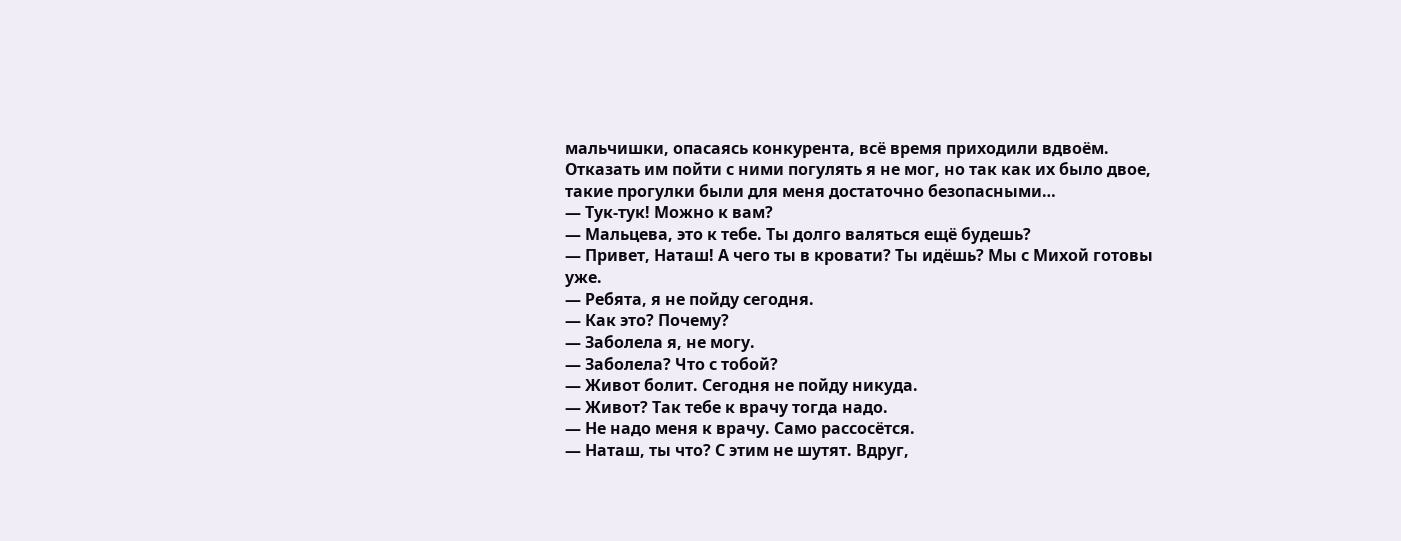мальчишки, опасаясь конкурента, всё время приходили вдвоём. Отказать им пойти с ними погулять я не мог, но так как их было двое, такие прогулки были для меня достаточно безопасными…
— Тук-тук! Можно к вам?
— Мальцева, это к тебе. Ты долго валяться ещё будешь?
— Привет, Наташ! А чего ты в кровати? Ты идёшь? Мы с Михой готовы уже.
— Ребята, я не пойду сегодня.
— Как это? Почему?
— Заболела я, не могу.
— Заболела? Что с тобой?
— Живот болит. Сегодня не пойду никуда.
— Живот? Так тебе к врачу тогда надо.
— Не надо меня к врачу. Само рассосётся.
— Наташ, ты что? С этим не шутят. Вдруг,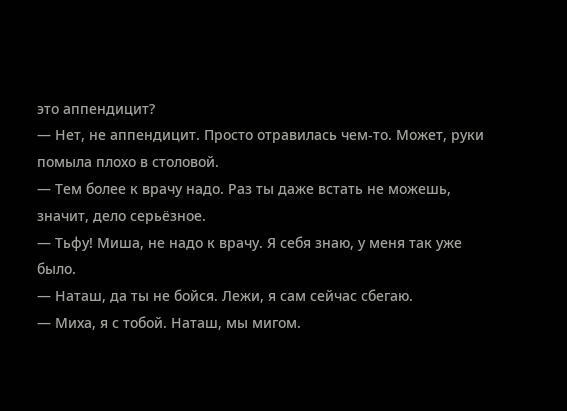это аппендицит?
— Нет, не аппендицит. Просто отравилась чем-то. Может, руки помыла плохо в столовой.
— Тем более к врачу надо. Раз ты даже встать не можешь, значит, дело серьёзное.
— Тьфу! Миша, не надо к врачу. Я себя знаю, у меня так уже было.
— Наташ, да ты не бойся. Лежи, я сам сейчас сбегаю.
— Миха, я с тобой. Наташ, мы мигом.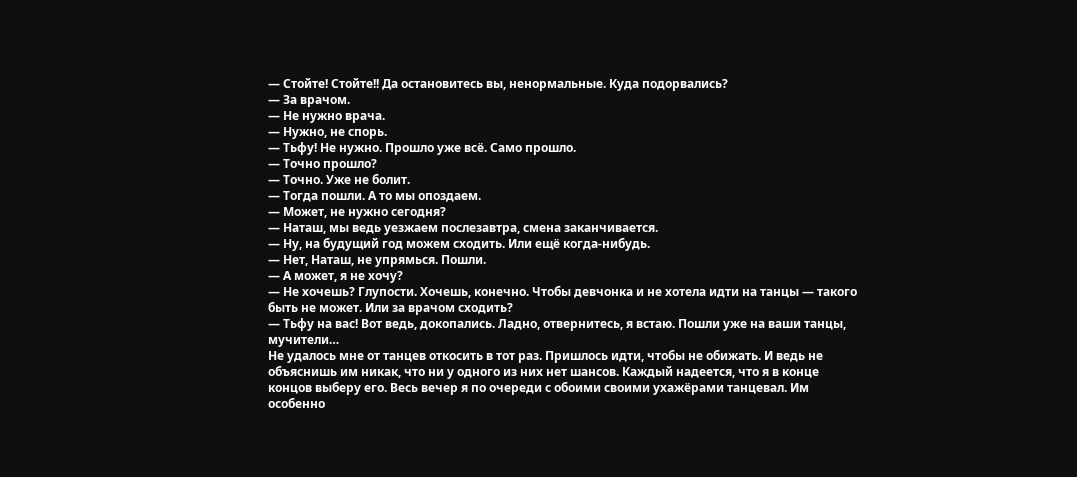— Стойте! Стойте!! Да остановитесь вы, ненормальные. Куда подорвались?
— За врачом.
— Не нужно врача.
— Нужно, не спорь.
— Тьфу! Не нужно. Прошло уже всё. Само прошло.
— Точно прошло?
— Точно. Уже не болит.
— Тогда пошли. А то мы опоздаем.
— Может, не нужно сегодня?
— Наташ, мы ведь уезжаем послезавтра, смена заканчивается.
— Ну, на будущий год можем сходить. Или ещё когда-нибудь.
— Нет, Наташ, не упрямься. Пошли.
— А может, я не хочу?
— Не хочешь? Глупости. Хочешь, конечно. Чтобы девчонка и не хотела идти на танцы — такого быть не может. Или за врачом сходить?
— Тьфу на вас! Вот ведь, докопались. Ладно, отвернитесь, я встаю. Пошли уже на ваши танцы, мучители…
Не удалось мне от танцев откосить в тот раз. Пришлось идти, чтобы не обижать. И ведь не объяснишь им никак, что ни у одного из них нет шансов. Каждый надеется, что я в конце концов выберу его. Весь вечер я по очереди с обоими своими ухажёрами танцевал. Им особенно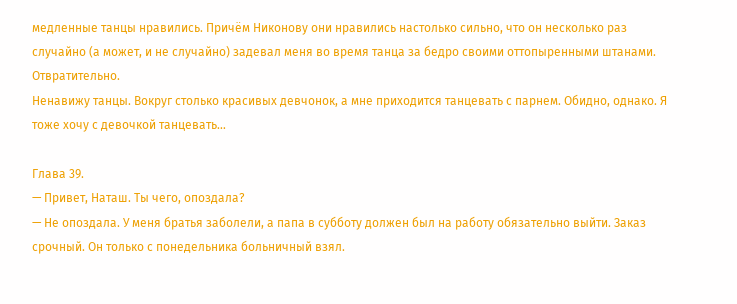медленные танцы нравились. Причём Никонову они нравились настолько сильно, что он несколько раз случайно (а может, и не случайно) задевал меня во время танца за бедро своими оттопыренными штанами. Отвратительно.
Ненавижу танцы. Вокруг столько красивых девчонок, а мне приходится танцевать с парнем. Обидно, однако. Я тоже хочу с девочкой танцевать…

Глава 39.
— Привет, Наташ. Ты чего, опоздала?
— Не опоздала. У меня братья заболели, а папа в субботу должен был на работу обязательно выйти. Заказ срочный. Он только с понедельника больничный взял.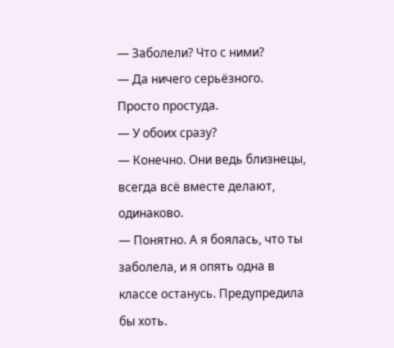— Заболели? Что с ними?
— Да ничего серьёзного. Просто простуда.
— У обоих сразу?
— Конечно. Они ведь близнецы, всегда всё вместе делают, одинаково.
— Понятно. А я боялась, что ты заболела, и я опять одна в классе останусь. Предупредила бы хоть.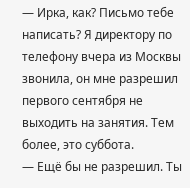— Ирка, как? Письмо тебе написать? Я директору по телефону вчера из Москвы звонила, он мне разрешил первого сентября не выходить на занятия. Тем более, это суббота.
— Ещё бы не разрешил. Ты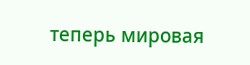теперь мировая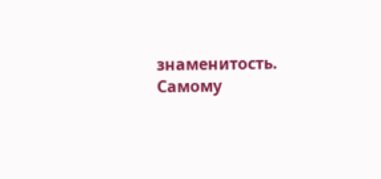знаменитость. Самому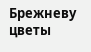Брежневу цветы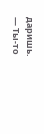даришь.
— Ты-то